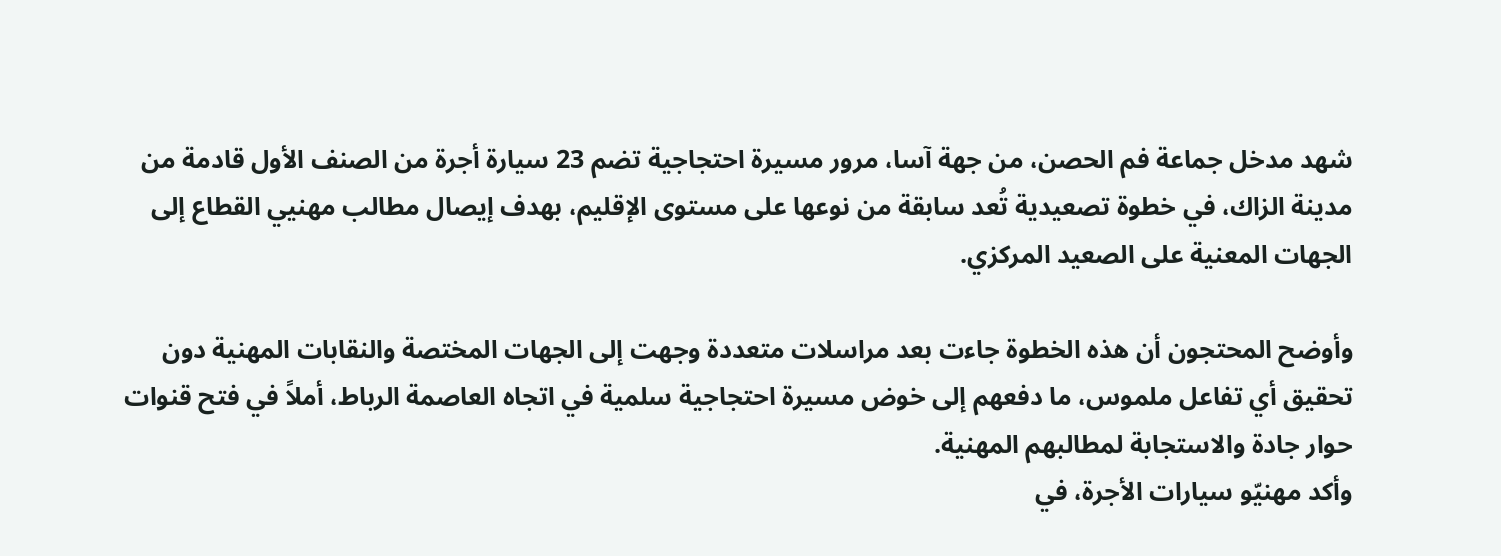شهد مدخل جماعة فم الحصن، من جهة آسا، مرور مسيرة احتجاجية تضم 23 سيارة أجرة من الصنف الأول قادمة من مدينة الزاك، في خطوة تصعيدية تُعد سابقة من نوعها على مستوى الإقليم، بهدف إيصال مطالب مهنيي القطاع إلى الجهات المعنية على الصعيد المركزي.

وأوضح المحتجون أن هذه الخطوة جاءت بعد مراسلات متعددة وجهت إلى الجهات المختصة والنقابات المهنية دون تحقيق أي تفاعل ملموس، ما دفعهم إلى خوض مسيرة احتجاجية سلمية في اتجاه العاصمة الرباط، أملاً في فتح قنوات حوار جادة والاستجابة لمطالبهم المهنية.
وأكد مهنيّو سيارات الأجرة، في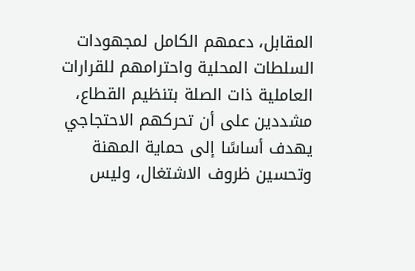المقابل، دعمهم الكامل لمجهودات السلطات المحلية واحترامهم للقرارات العاملية ذات الصلة بتنظيم القطاع، مشددين على أن تحركهم الاحتجاجي يهدف أساسًا إلى حماية المهنة وتحسين ظروف الاشتغال، وليس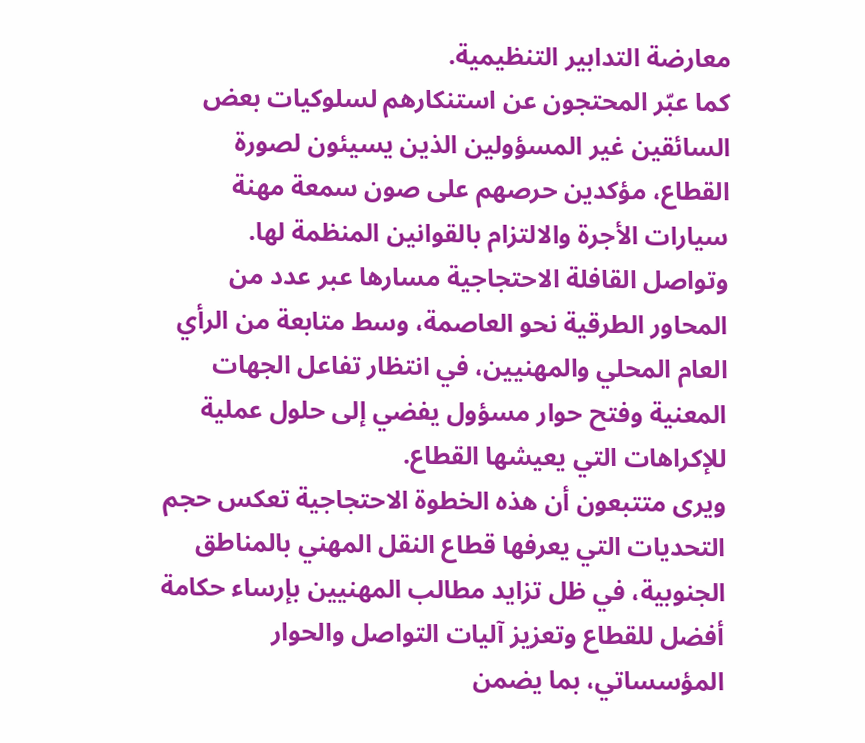معارضة التدابير التنظيمية.
كما عبّر المحتجون عن استنكارهم لسلوكيات بعض السائقين غير المسؤولين الذين يسيئون لصورة القطاع، مؤكدين حرصهم على صون سمعة مهنة سيارات الأجرة والالتزام بالقوانين المنظمة لها.
وتواصل القافلة الاحتجاجية مسارها عبر عدد من المحاور الطرقية نحو العاصمة، وسط متابعة من الرأي العام المحلي والمهنيين، في انتظار تفاعل الجهات المعنية وفتح حوار مسؤول يفضي إلى حلول عملية للإكراهات التي يعيشها القطاع.
ويرى متتبعون أن هذه الخطوة الاحتجاجية تعكس حجم التحديات التي يعرفها قطاع النقل المهني بالمناطق الجنوبية، في ظل تزايد مطالب المهنيين بإرساء حكامة أفضل للقطاع وتعزيز آليات التواصل والحوار المؤسساتي، بما يضمن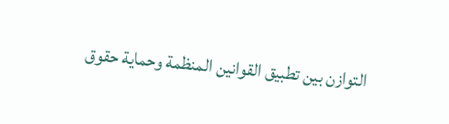التوازن بين تطبيق القوانين المنظمة وحماية حقوق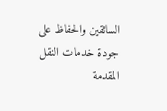السائقين والحفاظ على جودة خدمات النقل المقدمة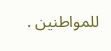للمواطنين .